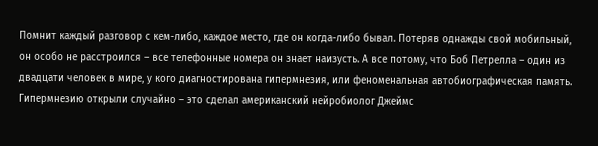Помнит каждый разговор с кем-либо, каждое место, где он когда-либо бывал. Потеряв однажды свой мобильный, он особо не расстроился – все телефонные номера он знает наизусть. А все потому, что Боб Петрелла – один из двадцати человек в мире, у кого диагностирована гипермнезия, или феноменальная автобиографическая память. Гипермнезию открыли случайно – это сделал американский нейробиолог Джеймс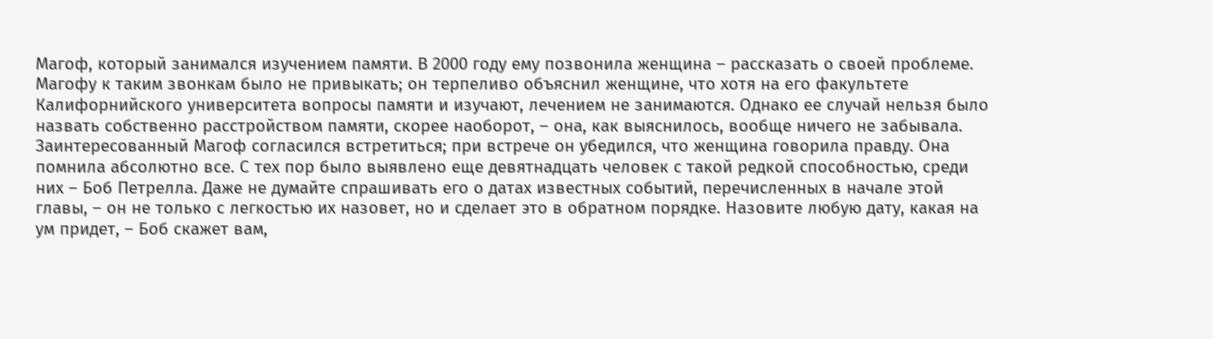Магоф, который занимался изучением памяти. В 2000 году ему позвонила женщина – рассказать о своей проблеме. Магофу к таким звонкам было не привыкать; он терпеливо объяснил женщине, что хотя на его факультете Калифорнийского университета вопросы памяти и изучают, лечением не занимаются. Однако ее случай нельзя было назвать собственно расстройством памяти, скорее наоборот, – она, как выяснилось, вообще ничего не забывала. Заинтересованный Магоф согласился встретиться; при встрече он убедился, что женщина говорила правду. Она помнила абсолютно все. С тех пор было выявлено еще девятнадцать человек с такой редкой способностью, среди них – Боб Петрелла. Даже не думайте спрашивать его о датах известных событий, перечисленных в начале этой главы, – он не только с легкостью их назовет, но и сделает это в обратном порядке. Назовите любую дату, какая на ум придет, – Боб скажет вам,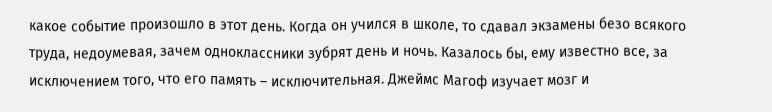какое событие произошло в этот день. Когда он учился в школе, то сдавал экзамены безо всякого труда, недоумевая, зачем одноклассники зубрят день и ночь. Казалось бы, ему известно все, за исключением того, что его память – исключительная. Джеймс Магоф изучает мозг и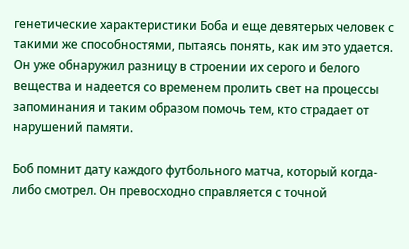генетические характеристики Боба и еще девятерых человек с такими же способностями, пытаясь понять, как им это удается. Он уже обнаружил разницу в строении их серого и белого вещества и надеется со временем пролить свет на процессы запоминания и таким образом помочь тем, кто страдает от нарушений памяти.

Боб помнит дату каждого футбольного матча, который когда-либо смотрел. Он превосходно справляется с точной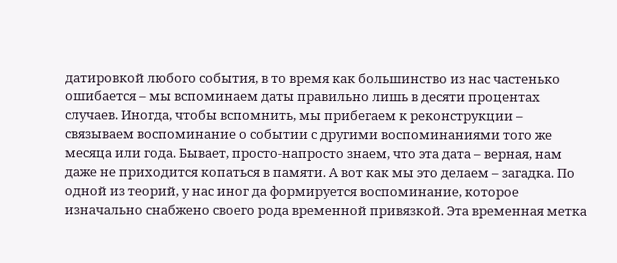датировкой любого события, в то время как большинство из нас частенько ошибается – мы вспоминаем даты правильно лишь в десяти процентах случаев. Иногда, чтобы вспомнить, мы прибегаем к реконструкции – связываем воспоминание о событии с другими воспоминаниями того же месяца или года. Бывает, просто-напросто знаем, что эта дата – верная, нам даже не приходится копаться в памяти. А вот как мы это делаем – загадка. По одной из теорий, у нас иног да формируется воспоминание, которое изначально снабжено своего рода временной привязкой. Эта временная метка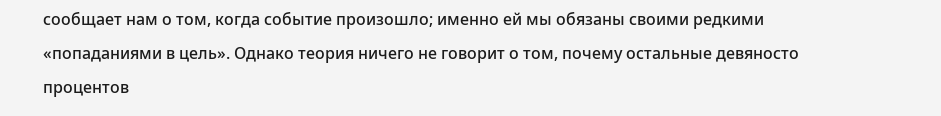сообщает нам о том, когда событие произошло; именно ей мы обязаны своими редкими «попаданиями в цель». Однако теория ничего не говорит о том, почему остальные девяносто процентов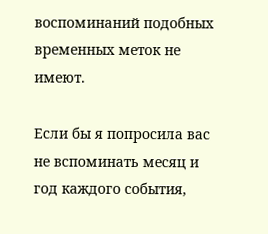воспоминаний подобных временных меток не имеют.

Если бы я попросила вас не вспоминать месяц и год каждого события,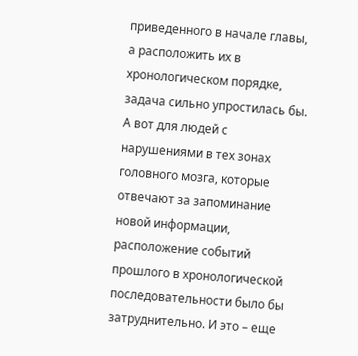приведенного в начале главы, а расположить их в хронологическом порядке, задача сильно упростилась бы. А вот для людей с нарушениями в тех зонах головного мозга, которые отвечают за запоминание новой информации, расположение событий прошлого в хронологической последовательности было бы затруднительно. И это – еще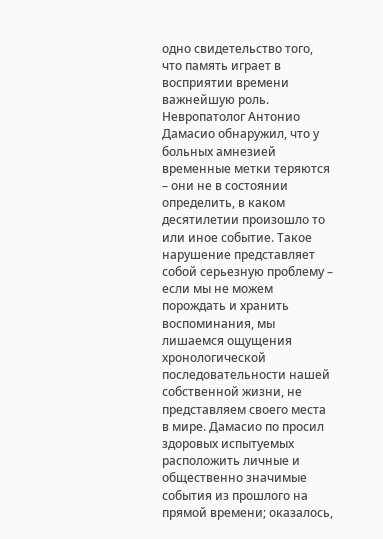одно свидетельство того, что память играет в восприятии времени важнейшую роль. Невропатолог Антонио Дамасио обнаружил, что у больных амнезией временные метки теряются – они не в состоянии определить, в каком десятилетии произошло то или иное событие. Такое нарушение представляет собой серьезную проблему – если мы не можем порождать и хранить воспоминания, мы лишаемся ощущения хронологической последовательности нашей собственной жизни, не представляем своего места в мире. Дамасио по просил здоровых испытуемых расположить личные и общественно значимые события из прошлого на прямой времени; оказалось,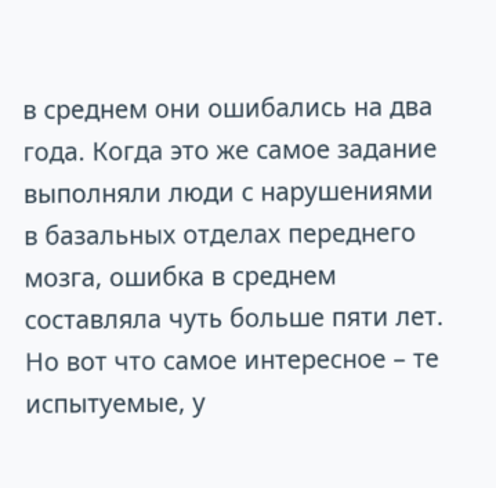в среднем они ошибались на два года. Когда это же самое задание выполняли люди с нарушениями в базальных отделах переднего мозга, ошибка в среднем составляла чуть больше пяти лет. Но вот что самое интересное – те испытуемые, у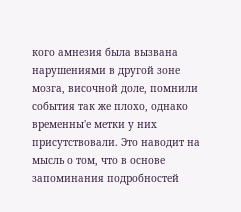кого амнезия была вызвана нарушениями в другой зоне мозга, височной доле, помнили события так же плохо, однако временны'е метки у них присутствовали. Это наводит на мысль о том, что в основе запоминания подробностей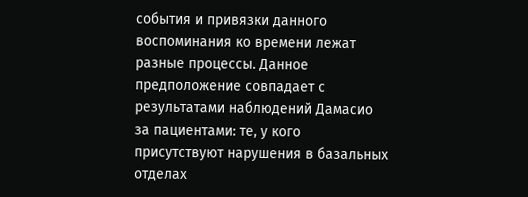события и привязки данного воспоминания ко времени лежат разные процессы. Данное предположение совпадает с результатами наблюдений Дамасио за пациентами: те, у кого присутствуют нарушения в базальных отделах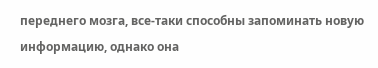переднего мозга, все-таки способны запоминать новую информацию, однако она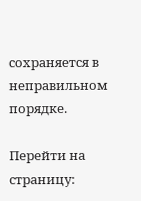сохраняется в неправильном порядке.

Перейти на страницу: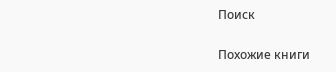Поиск

Похожие книги